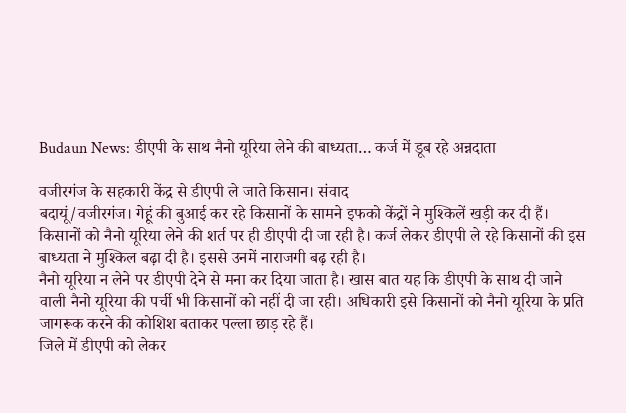Budaun News: डीएपी के साथ नैनो यूरिया लेने की बाध्यता… कर्ज में डूब रहे अन्नदाता

वजीरगंज के सहकारी केंद्र से डीएपी ले जाते किसान। संवाद
बदायूं/वजीरगंज। गेहूं की बुआई कर रहे किसानों के सामने इफको केंद्रों ने मुश्किलें खड़ी कर दी हैं। किसानों को नैनो यूरिया लेने की शर्त पर ही डीएपी दी जा रही है। कर्ज लेकर डीएपी ले रहे किसानों की इस बाध्यता ने मुश्किल बढ़ा दी है। इससे उनमें नाराजगी बढ़ रही है।
नैनो यूरिया न लेने पर डीएपी देने से मना कर दिया जाता है। खास बात यह कि डीएपी के साथ दी जाने वाली नैनो यूरिया की पर्ची भी किसानों को नहीं दी जा रही। अधिकारी इसे किसानों को नैनो यूरिया के प्रति जागरूक करने की कोशिश बताकर पल्ला छाड़ रहे हैं।
जिले में डीएपी को लेकर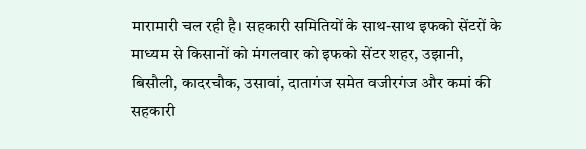मारामारी चल रही है। सहकारी समितियों के साथ-साथ इफको सेंटरों के माध्यम से किसानों को मंगलवार को इफको सेंटर शहर, उझानी, बिसौली, कादरचौक, उसावां, दातागंज समेत वजीरगंज और कमां की सहकारी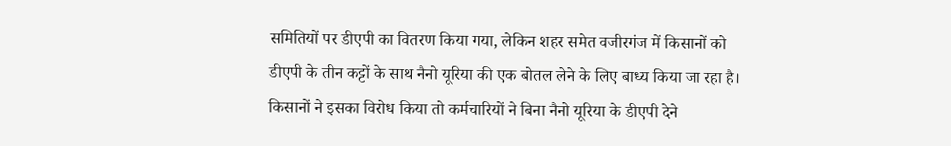समितियों पर डीएपी का वितरण किया गया, लेकिन शहर समेत वजीरगंज में किसानों को डीएपी के तीन कट्टों के साथ नैनो यूरिया की एक बोतल लेने के लिए बाध्य किया जा रहा है।
किसानों ने इसका विरोध किया तो कर्मचारियों ने बिना नैनो यूरिया के डीएपी देने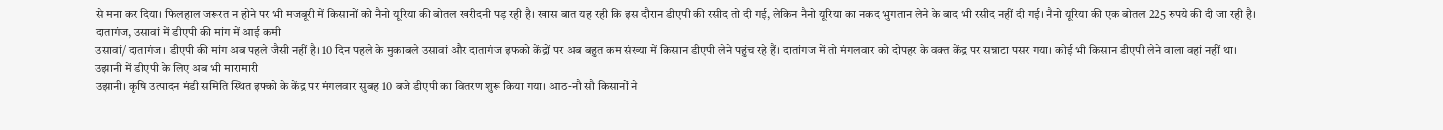से मना कर दिया। फिलहाल जरूरत न होने पर भी मजबूरी में किसानों को नैनो यूरिया की बोतल खरीदनी पड़ रही है। खास बात यह रही कि इस दौरान डीएपी की रसीद तो दी गई, लेकिन नैनो यूरिया का नकद भुगतान लेने के बाद भी रसीद नहीं दी गई। नैनो यूरिया की एक बोतल 225 रुपये की दी जा रही है।
दातागंज, उसावां में डीएपी की मांग में आई कमी
उसावां/ दातागंज। डीएपी की मांग अब पहले जैसी नहीं है। 10 दिन पहले के मुकाबले उसावां और दातागंज इफको केंद्रों पर अब बहुत कम संख्या में किसान डीएपी लेने पहुंच रहे हैं। दातांगज में तो मंगलवार को दोपहर के वक्त केंद्र पर सन्नाटा पसर गया। कोई भी किसान डीएपी लेने वाला वहां नहीं था।
उझानी में डीएपी के लिए अब भी मारामारी
उझानी। कृषि उत्पादन मंडी समिति स्थित इफ्को के केंद्र पर मंगलवार सुबह 10 बजे डीएपी का वितरण शुरू किया गया। आठ-नौ सौ किसानों ने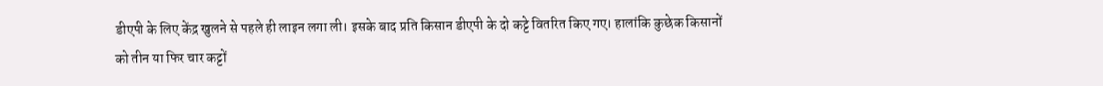डीएपी के लिए केंद्र खुलने से पहले ही लाइन लगा ली। इसके बाद प्रति किसान डीएपी के दो कट्टे वितरित किए गए। हालांकि कुछेक किसानों को तीन या फिर चार कट्टों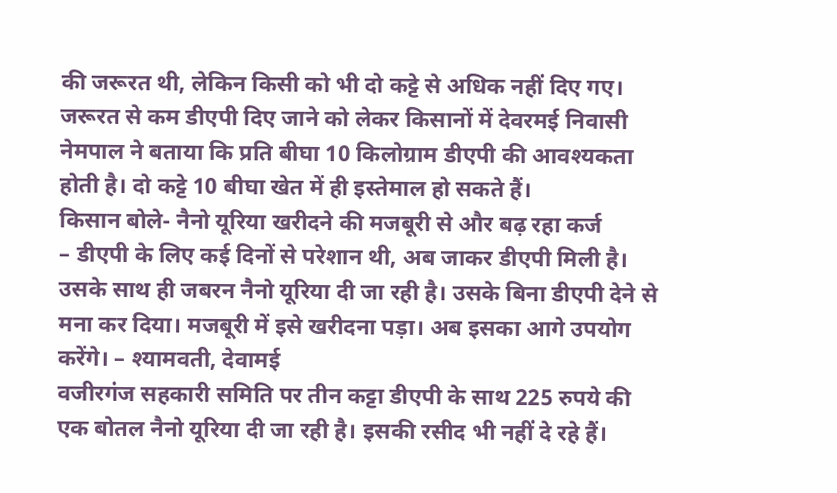की जरूरत थी, लेकिन किसी को भी दो कट्टे से अधिक नहीं दिए गए। जरूरत से कम डीएपी दिए जाने को लेकर किसानों में देवरमई निवासी नेमपाल ने बताया कि प्रति बीघा 10 किलोग्राम डीएपी की आवश्यकता होती है। दो कट्टे 10 बीघा खेत में ही इस्तेमाल हो सकते हैं।
किसान बोले- नैनो यूरिया खरीदने की मजबूरी से और बढ़ रहा कर्ज
– डीएपी के लिए कई दिनों से परेशान थी, अब जाकर डीएपी मिली है। उसके साथ ही जबरन नैनो यूरिया दी जा रही है। उसके बिना डीएपी देने से मना कर दिया। मजबूरी में इसे खरीदना पड़ा। अब इसका आगे उपयोग करेंगे। – श्यामवती, देवामई
वजीरगंज सहकारी समिति पर तीन कट्टा डीएपी के साथ 225 रुपये की एक बोतल नैनो यूरिया दी जा रही है। इसकी रसीद भी नहीं दे रहे हैं।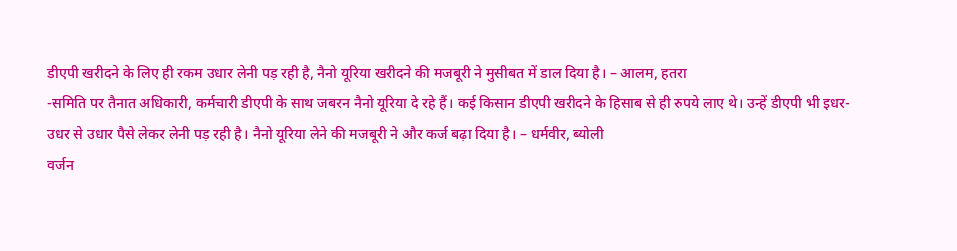डीएपी खरीदने के लिए ही रकम उधार लेनी पड़ रही है, नैनो यूरिया खरीदने की मजबूरी ने मुसीबत में डाल दिया है। – आलम, हतरा
-समिति पर तैनात अधिकारी, कर्मचारी डीएपी के साथ जबरन नैनो यूरिया दे रहे हैं। कई किसान डीएपी खरीदने के हिसाब से ही रुपये लाए थे। उन्हें डीएपी भी इधर-उधर से उधार पैसे लेकर लेनी पड़ रही है। नैनो यूरिया लेने की मजबूरी ने और कर्ज बढ़ा दिया है। – धर्मवीर, ब्योली
वर्जन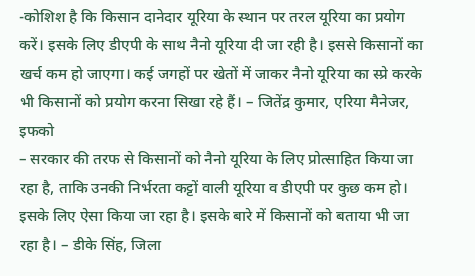-कोशिश है कि किसान दानेदार यूरिया के स्थान पर तरल यूरिया का प्रयोग करें। इसके लिए डीएपी के साथ नैनो यूरिया दी जा रही है। इससे किसानों का खर्च कम हो जाएगा। कई जगहों पर खेतों में जाकर नैनो यूरिया का स्प्रे करके भी किसानों को प्रयोग करना सिखा रहे हैं। – जितेंद्र कुमार, एरिया मैनेजर, इफको
– सरकार की तरफ से किसानों को नैनो यूरिया के लिए प्रोत्साहित किया जा रहा है, ताकि उनकी निर्भरता कट्टों वाली यूरिया व डीएपी पर कुछ कम हो। इसके लिए ऐसा किया जा रहा है। इसके बारे में किसानों को बताया भी जा रहा है। – डीके सिंह, जिला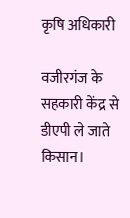कृषि अधिकारी

वजीरगंज के सहकारी केंद्र से डीएपी ले जाते किसान।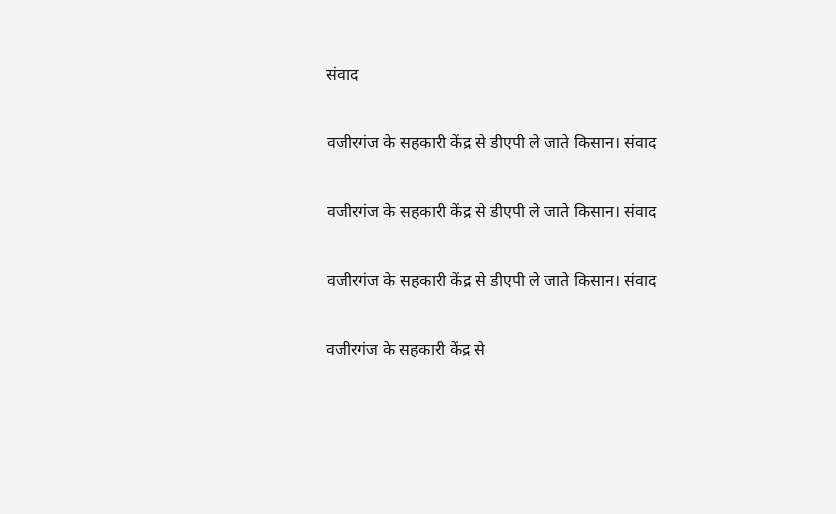संवाद

वजीरगंज के सहकारी केंद्र से डीएपी ले जाते किसान। संवाद

वजीरगंज के सहकारी केंद्र से डीएपी ले जाते किसान। संवाद

वजीरगंज के सहकारी केंद्र से डीएपी ले जाते किसान। संवाद

वजीरगंज के सहकारी केंद्र से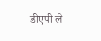डीएपी ले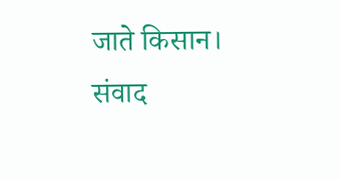जाते किसान। संवाद